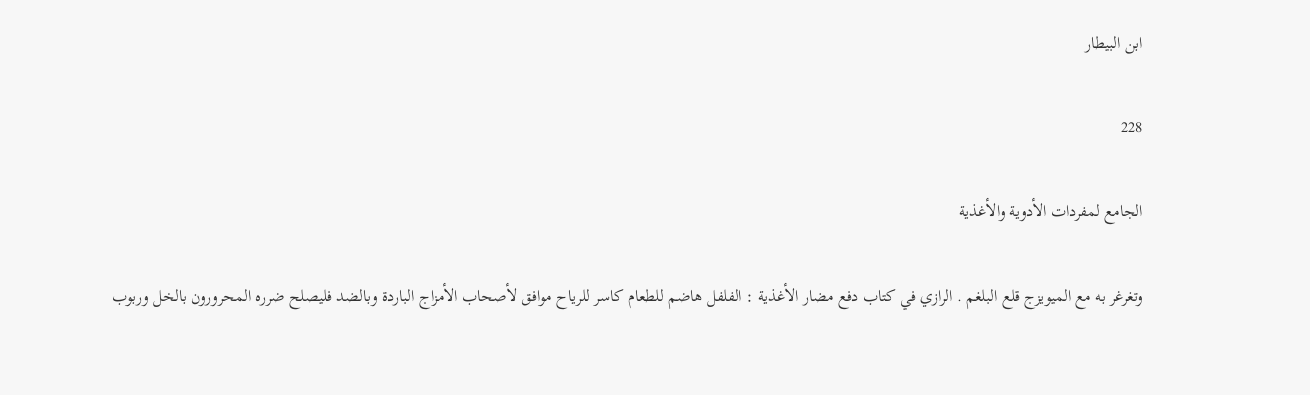ابن البيطار

228

الجامع لمفردات الأدوية والأغذية

وتغرغر به مع الميويزج قلع البلغم . الرازي في كتاب دفع مضار الأغذية : الفلفل هاضم للطعام كاسر للرياح موافق لأصحاب الأمزاج الباردة وبالضد فليصلح ضرره المحرورون بالخل وربوب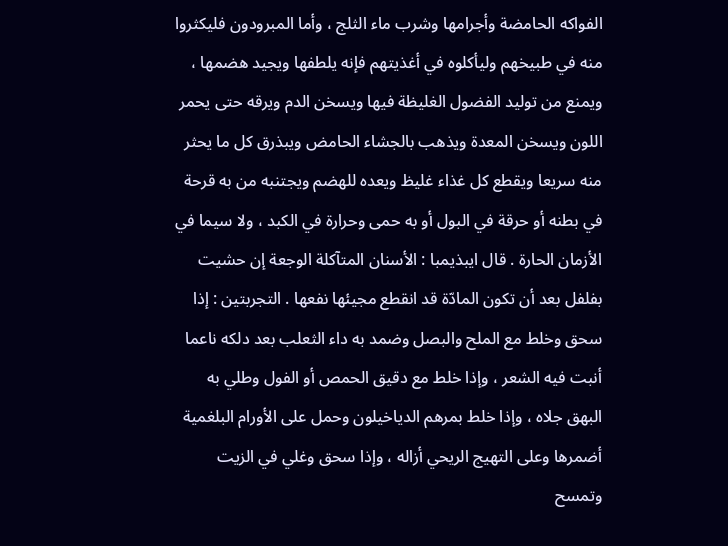الفواكه الحامضة وأجرامها وشرب ماء الثلج ، وأما المبرودون فليكثروا منه في طبيخهم وليأكلوه في أغذيتهم فإنه يلطفها ويجيد هضمها ، ويمنع من توليد الفضول الغليظة فيها ويسخن الدم ويرقه حتى يحمر اللون ويسخن المعدة ويذهب بالجشاء الحامض ويبذرق كل ما يحثر منه سريعا ويقطع كل غذاء غليظ ويعده للهضم ويجتنبه من به قرحة في بطنه أو حرقة في البول أو به حمى وحرارة في الكبد ، ولا سيما في الأزمان الحارة . قال ايبذيمبا : الأسنان المتآكلة الوجعة إن حشيت بفلفل بعد أن تكون المادّة قد انقطع مجيئها نفعها . التجربتين : إذا سحق وخلط مع الملح والبصل وضمد به داء الثعلب بعد دلكه ناعما أنبت فيه الشعر ، وإذا خلط مع دقيق الحمص أو الفول وطلي به البهق جلاه ، وإذا خلط بمرهم الدياخيلون وحمل على الأورام البلغمية أضمرها وعلى التهيج الريحي أزاله ، وإذا سحق وغلي في الزيت وتمسح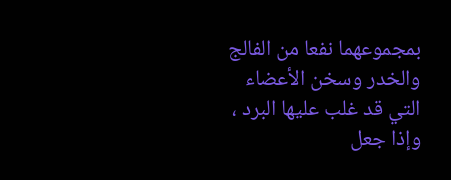بمجموعهما نفعا من الفالج والخدر وسخن الأعضاء التي قد غلب عليها البرد ، وإذا جعل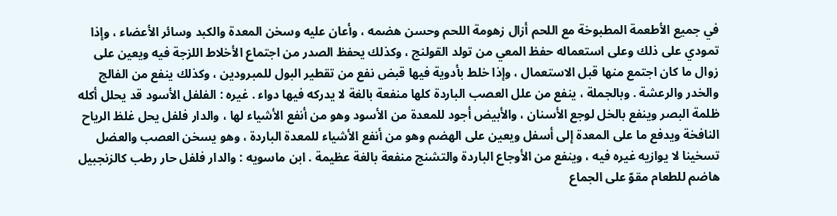في جميع الأطعمة المطبوخة مع اللحم أزال زهومة اللحم وحسن هضمه ، وأعان عليه وسخن المعدة والكبد وسائر الأعضاء ، وإذا تمودي على ذلك وعلى استعماله حفظ المعي من تولد القولنج ، وكذلك يحفظ الصدر من اجتماع الأخلاط اللزجة فيه ويعين على زوال ما كان اجتمع منها قبل الاستعمال ، وإذا خلط بأدوية فيها قبض نفع من تقطير البول للمبرودين ، وكذلك ينفع من الفالج والخدر والرعشة . وبالجملة ، ينفع من علل العصب الباردة كلها منفعة بالغة لا يدركه فيها دواء . غيره : الفلفل الأسود قد يحلل أكله ظلمة البصر وينفع بالخل لوجع الأسنان ، والأبيض أجود للمعدة من الأسود وهو من أنفع الأشياء لها ، والدار فلفل يحل غلظ الرياح النافخة ويدفع ما على المعدة إلى أسفل ويعين على الهضم وهو من أنفع الأشياء للمعدة الباردة ، وهو يسخن العصب والعضل تسخينا لا يوازيه غيره فيه ، وينفع من الأوجاع الباردة والتشنج منفعة بالغة عظيمة . ابن ماسويه : والدار فلفل حار رطب كالزنجبيل هاضم للطعام مقوّ على الجماع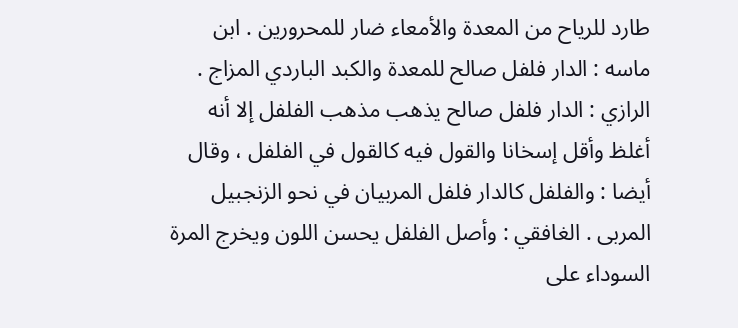طارد للرياح من المعدة والأمعاء ضار للمحرورين . ابن ماسه : الدار فلفل صالح للمعدة والكبد الباردي المزاج . الرازي : الدار فلفل صالح يذهب مذهب الفلفل إلا أنه أغلظ وأقل إسخانا والقول فيه كالقول في الفلفل ، وقال أيضا : والفلفل كالدار فلفل المربيان في نحو الزنجبيل المربى . الغافقي : وأصل الفلفل يحسن اللون ويخرج المرة السوداء على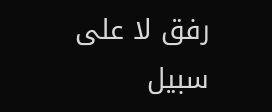رفق لا على سبيل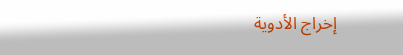إخراج الأدوية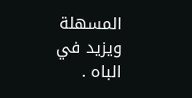المسهلة ويزيد في الباه .